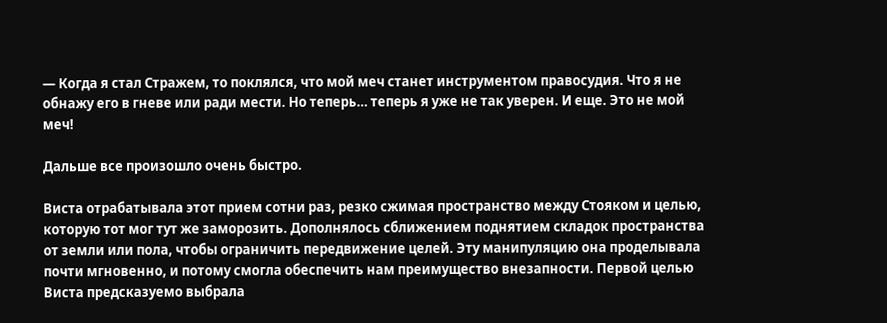— Когда я стал Стражем, то поклялся, что мой меч станет инструментом правосудия. Что я не обнажу его в гневе или ради мести. Но теперь… теперь я уже не так уверен. И еще. Это не мой меч!

Дальше все произошло очень быстро.

Виста отрабатывала этот прием сотни раз, резко сжимая пространство между Стояком и целью, которую тот мог тут же заморозить. Дополнялось сближением поднятием складок пространства от земли или пола, чтобы ограничить передвижение целей. Эту манипуляцию она проделывала почти мгновенно, и потому смогла обеспечить нам преимущество внезапности. Первой целью Виста предсказуемо выбрала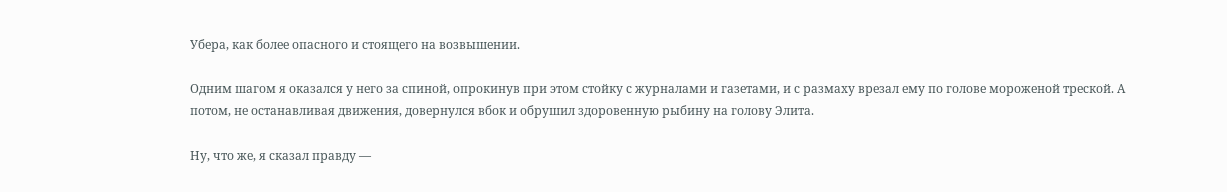Убера, как более опасного и стоящего на возвышении.

Одним шагом я оказался у него за спиной, опрокинув при этом стойку с журналами и газетами, и с размаху врезал ему по голове мороженой треской. А потом, не останавливая движения, довернулся вбок и обрушил здоровенную рыбину на голову Элита.

Ну, что же, я сказал правду —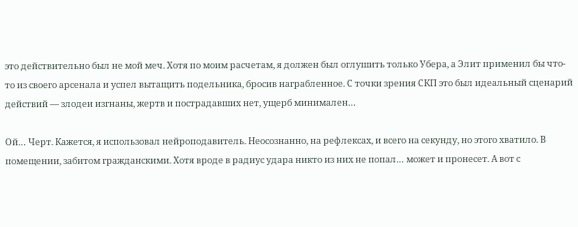это действительно был не мой меч. Хотя по моим расчетам, я должен был оглушить только Убера, а Элит применил бы что-то из своего арсенала и успел вытащить подельника, бросив награбленное. С точки зрения СКП это был идеальный сценарий действий — злодеи изгнаны, жертв и пострадавших нет, ущерб минимален…

Ой… Черт. Кажется, я использовал нейроподавитель. Неосознанно, на рефлексах, и всего на секунду, но этого хватило. В помещении, забитом гражданскими. Хотя вроде в радиус удара никто из них не попал… может и пронесет. А вот с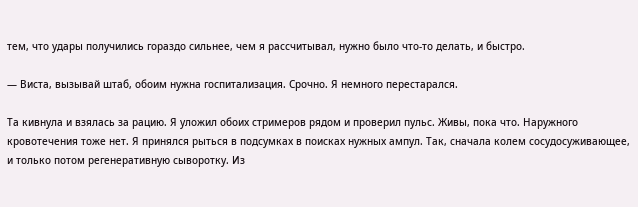тем, что удары получились гораздо сильнее, чем я рассчитывал, нужно было что-то делать, и быстро.

— Виста, вызывай штаб, обоим нужна госпитализация. Срочно. Я немного перестарался.

Та кивнула и взялась за рацию. Я уложил обоих стримеров рядом и проверил пульс. Живы, пока что. Наружного кровотечения тоже нет. Я принялся рыться в подсумках в поисках нужных ампул. Так, сначала колем сосудосуживающее, и только потом регенеративную сыворотку. Из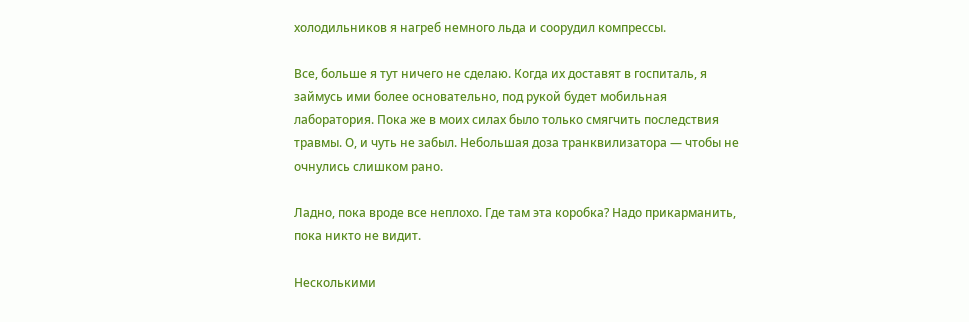холодильников я нагреб немного льда и соорудил компрессы.

Все, больше я тут ничего не сделаю. Когда их доставят в госпиталь, я займусь ими более основательно, под рукой будет мобильная лаборатория. Пока же в моих силах было только смягчить последствия травмы. О, и чуть не забыл. Небольшая доза транквилизатора — чтобы не очнулись слишком рано.

Ладно, пока вроде все неплохо. Где там эта коробка? Надо прикарманить, пока никто не видит.

Несколькими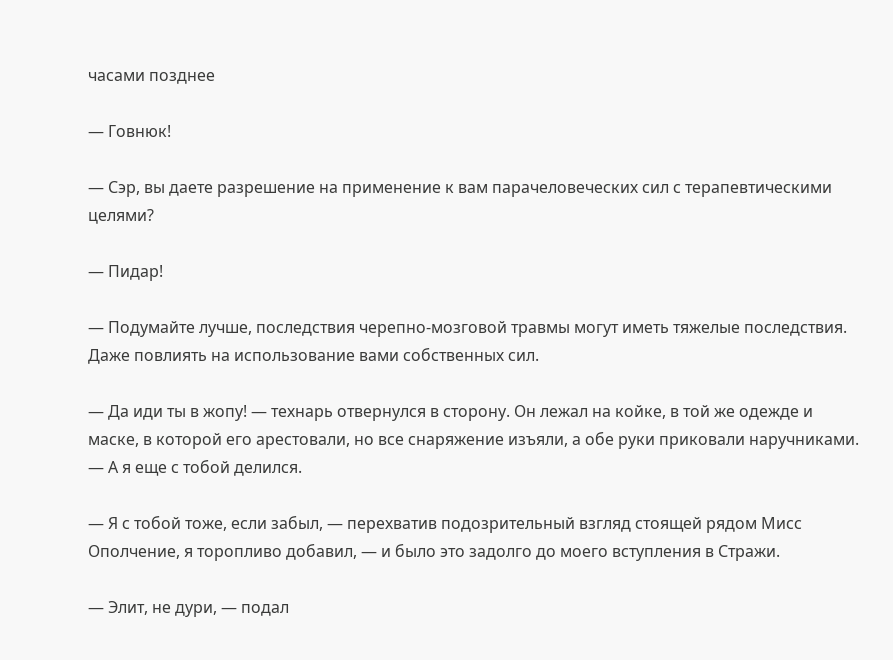часами позднее

— Говнюк!

— Сэр, вы даете разрешение на применение к вам парачеловеческих сил с терапевтическими целями?

— Пидар!

— Подумайте лучше, последствия черепно-мозговой травмы могут иметь тяжелые последствия. Даже повлиять на использование вами собственных сил.

— Да иди ты в жопу! — технарь отвернулся в сторону. Он лежал на койке, в той же одежде и маске, в которой его арестовали, но все снаряжение изъяли, а обе руки приковали наручниками. — А я еще с тобой делился.

— Я с тобой тоже, если забыл, — перехватив подозрительный взгляд стоящей рядом Мисс Ополчение, я торопливо добавил, — и было это задолго до моего вступления в Стражи.

— Элит, не дури, — подал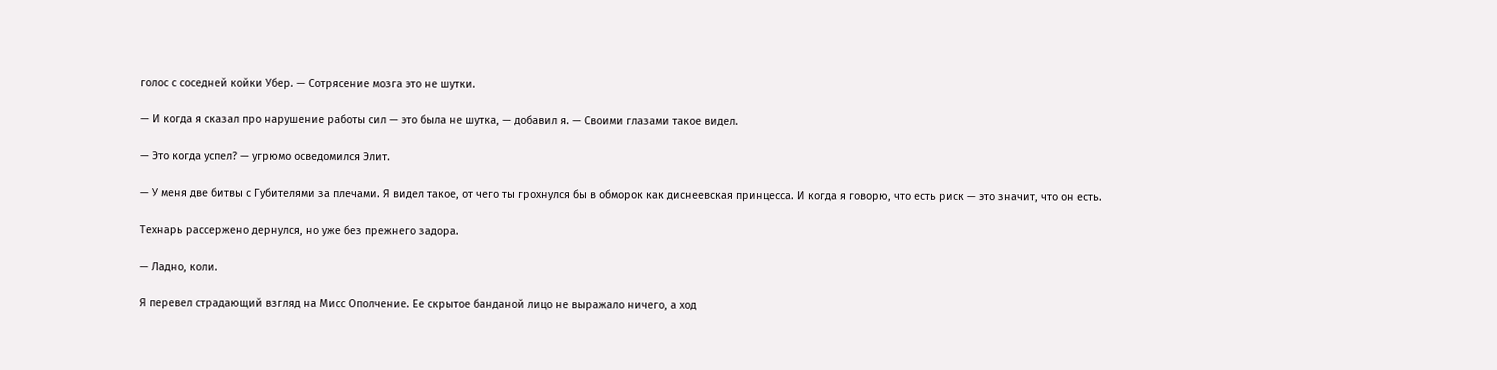голос с соседней койки Убер. — Сотрясение мозга это не шутки.

— И когда я сказал про нарушение работы сил — это была не шутка, — добавил я. — Своими глазами такое видел.

— Это когда успел? — угрюмо осведомился Элит.

— У меня две битвы с Губителями за плечами. Я видел такое, от чего ты грохнулся бы в обморок как диснеевская принцесса. И когда я говорю, что есть риск — это значит, что он есть.

Технарь рассержено дернулся, но уже без прежнего задора.

— Ладно, коли.

Я перевел страдающий взгляд на Мисс Ополчение. Ее скрытое банданой лицо не выражало ничего, а ход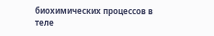биохимических процессов в теле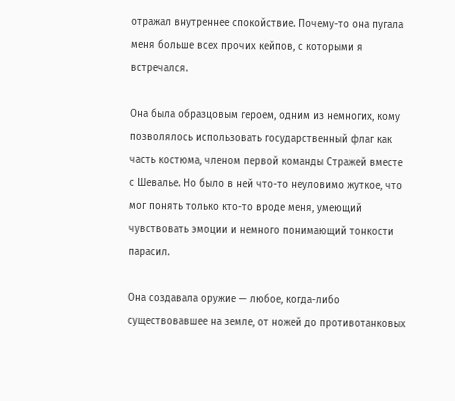отражал внутреннее спокойствие. Почему-то она пугала меня больше всех прочих кейпов, с которыми я встречался.

Она была образцовым героем, одним из немногих, кому позволялось использовать государственный флаг как часть костюма, членом первой команды Стражей вместе с Шевалье. Но было в ней что-то неуловимо жуткое, что мог понять только кто-то вроде меня, умеющий чувствовать эмоции и немного понимающий тонкости парасил.

Она создавала оружие — любое, когда-либо существовавшее на земле, от ножей до противотанковых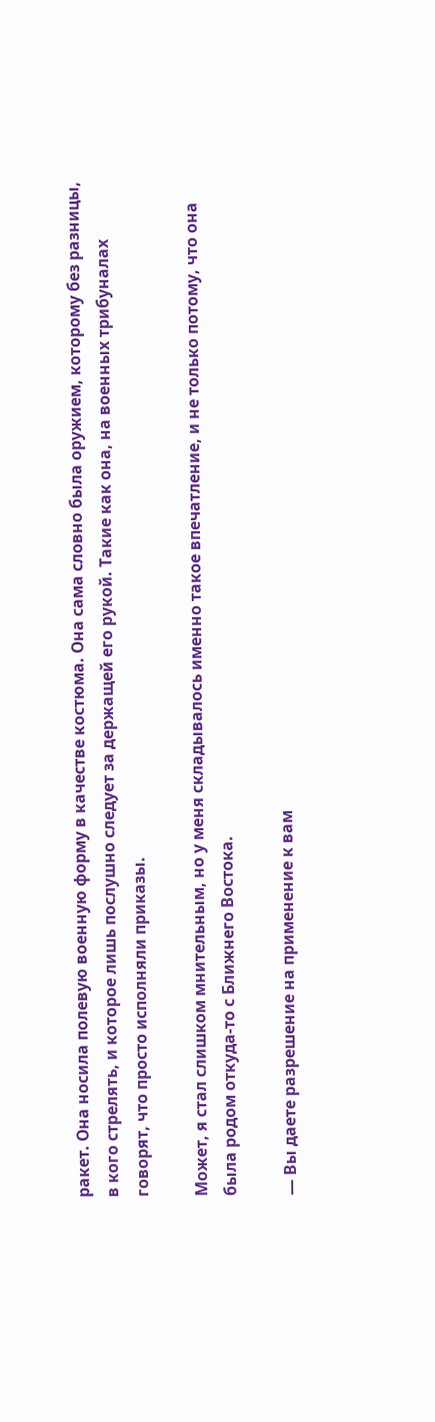ракет. Она носила полевую военную форму в качестве костюма. Она сама словно была оружием, которому без разницы, в кого стрелять, и которое лишь послушно следует за держащей его рукой. Такие как она, на военных трибуналах говорят, что просто исполняли приказы.

Может, я стал слишком мнительным, но у меня складывалось именно такое впечатление, и не только потому, что она была родом откуда-то с Ближнего Востока.

— Вы даете разрешение на применение к вам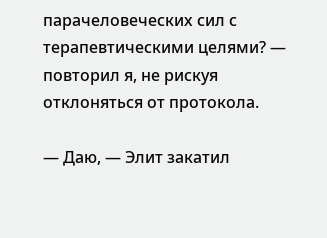парачеловеческих сил с терапевтическими целями? — повторил я, не рискуя отклоняться от протокола.

— Даю, — Элит закатил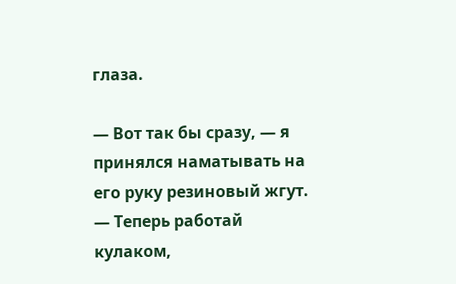глаза.

— Вот так бы сразу, — я принялся наматывать на его руку резиновый жгут. — Теперь работай кулаком,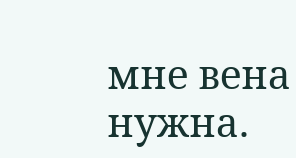мне вена нужна.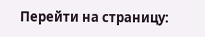Перейти на страницу: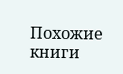Похожие книги